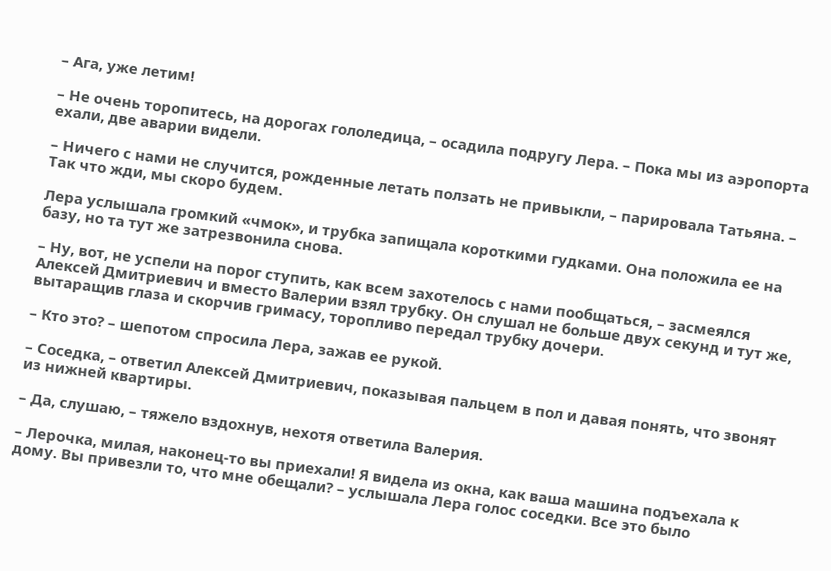– Ага, уже летим!

– Не очень торопитесь, на дорогах гололедица, – осадила подругу Лера. – Пока мы из аэропорта ехали, две аварии видели.

– Ничего с нами не случится, рожденные летать ползать не привыкли, – парировала Татьяна. – Так что жди, мы скоро будем.

Лера услышала громкий «чмок», и трубка запищала короткими гудками. Она положила ее на базу, но та тут же затрезвонила снова.

– Ну, вот, не успели на порог ступить, как всем захотелось с нами пообщаться, – засмеялся Алексей Дмитриевич и вместо Валерии взял трубку. Он слушал не больше двух секунд и тут же, вытаращив глаза и скорчив гримасу, торопливо передал трубку дочери.

– Кто это? – шепотом спросила Лера, зажав ее рукой.

– Соседка, – ответил Алексей Дмитриевич, показывая пальцем в пол и давая понять, что звонят из нижней квартиры.

– Да, слушаю, – тяжело вздохнув, нехотя ответила Валерия.

– Лерочка, милая, наконец-то вы приехали! Я видела из окна, как ваша машина подъехала к дому. Вы привезли то, что мне обещали? – услышала Лера голос соседки. Все это было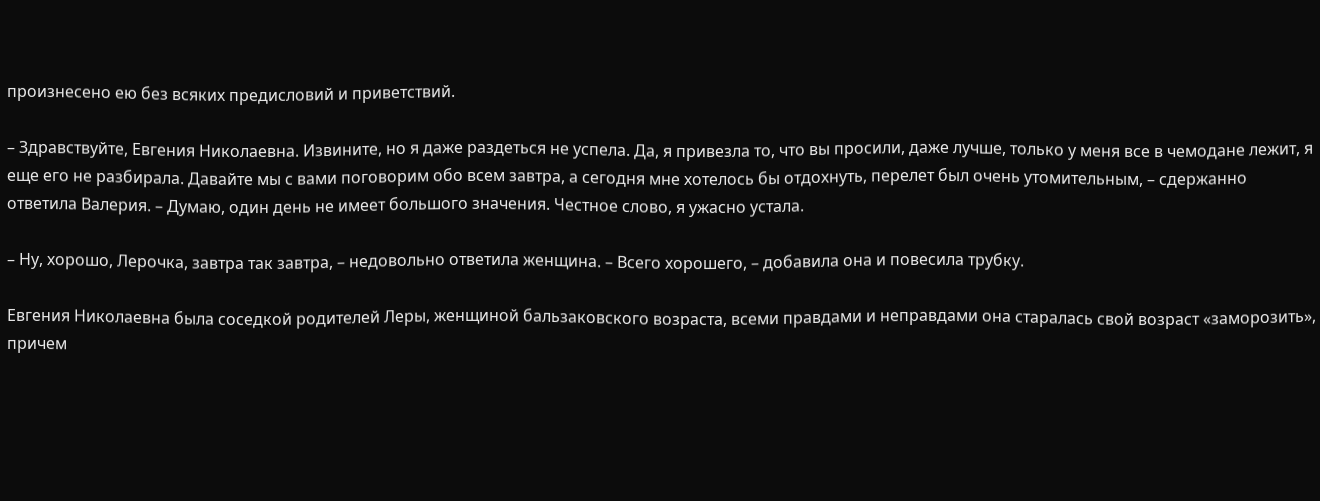произнесено ею без всяких предисловий и приветствий.

– Здравствуйте, Евгения Николаевна. Извините, но я даже раздеться не успела. Да, я привезла то, что вы просили, даже лучше, только у меня все в чемодане лежит, я еще его не разбирала. Давайте мы с вами поговорим обо всем завтра, а сегодня мне хотелось бы отдохнуть, перелет был очень утомительным, – сдержанно ответила Валерия. – Думаю, один день не имеет большого значения. Честное слово, я ужасно устала.

– Ну, хорошо, Лерочка, завтра так завтра, – недовольно ответила женщина. – Всего хорошего, – добавила она и повесила трубку.

Евгения Николаевна была соседкой родителей Леры, женщиной бальзаковского возраста, всеми правдами и неправдами она старалась свой возраст «заморозить», причем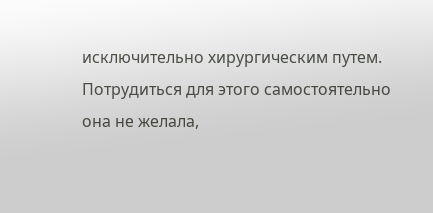исключительно хирургическим путем. Потрудиться для этого самостоятельно она не желала,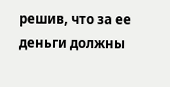решив, что за ее деньги должны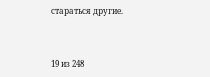стараться другие.



19 из 248